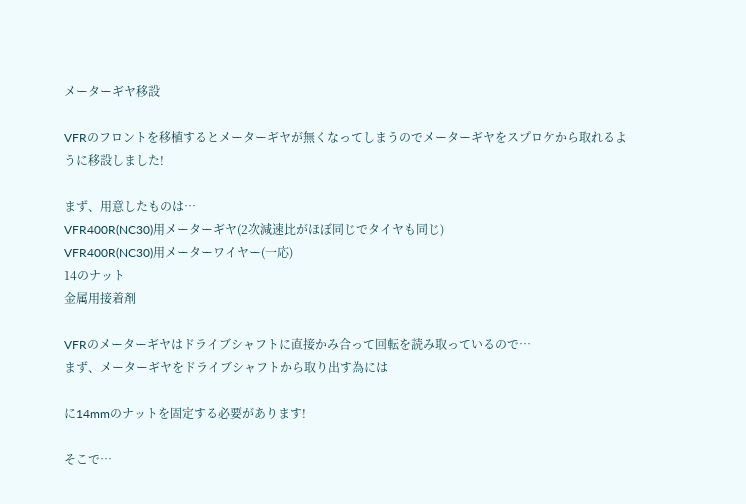メーターギヤ移設

VFRのフロントを移植するとメーターギヤが無くなってしまうのでメーターギヤをスプロケから取れるように移設しました!

まず、用意したものは…
VFR400R(NC30)用メーターギヤ(2次減速比がほぼ同じでタイヤも同じ)
VFR400R(NC30)用メーターワイヤー(一応)
14のナット
金属用接着剤

VFRのメーターギヤはドライブシャフトに直接かみ合って回転を読み取っているので…
まず、メーターギヤをドライブシャフトから取り出す為には

に14mmのナットを固定する必要があります!

そこで…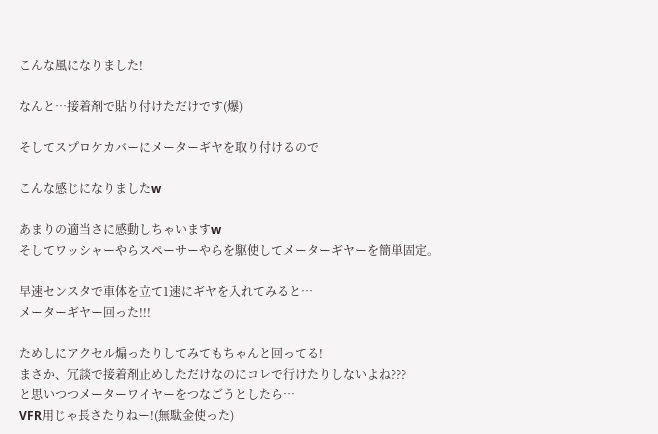こんな風になりました!

なんと…接着剤で貼り付けただけです(爆)

そしてスプロケカバーにメーターギヤを取り付けるので

こんな感じになりましたw

あまりの適当さに感動しちゃいますw
そしてワッシャーやらスペーサーやらを駆使してメーターギヤーを簡単固定。

早速センスタで車体を立て1速にギヤを入れてみると…
メーターギヤー回った!!!

ためしにアクセル煽ったりしてみてもちゃんと回ってる!
まさか、冗談で接着剤止めしただけなのにコレで行けたりしないよね???
と思いつつメーターワイヤーをつなごうとしたら…
VFR用じゃ長さたりねー!(無駄金使った)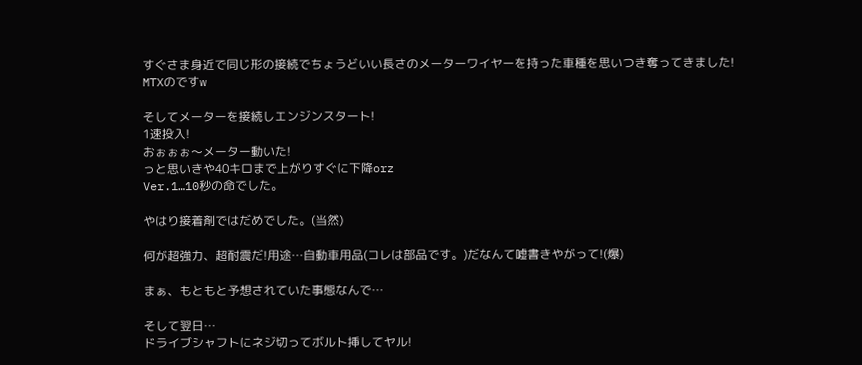すぐさま身近で同じ形の接続でちょうどいい長さのメーターワイヤーを持った車種を思いつき奪ってきました!
MTXのですw

そしてメーターを接続しエンジンスタート!
1速投入!
おぉぉぉ〜メーター動いた!
っと思いきや40キロまで上がりすぐに下降orz
Ver.1…10秒の命でした。

やはり接着剤ではだめでした。(当然)

何が超強力、超耐震だ!用途…自動車用品(コレは部品です。)だなんて嘘書きやがって!(爆)

まぁ、もともと予想されていた事態なんで…

そして翌日…
ドライブシャフトにネジ切ってボルト挿してヤル!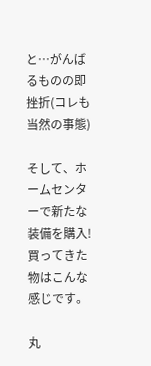と…がんばるものの即挫折(コレも当然の事態)

そして、ホームセンターで新たな装備を購入!
買ってきた物はこんな感じです。

丸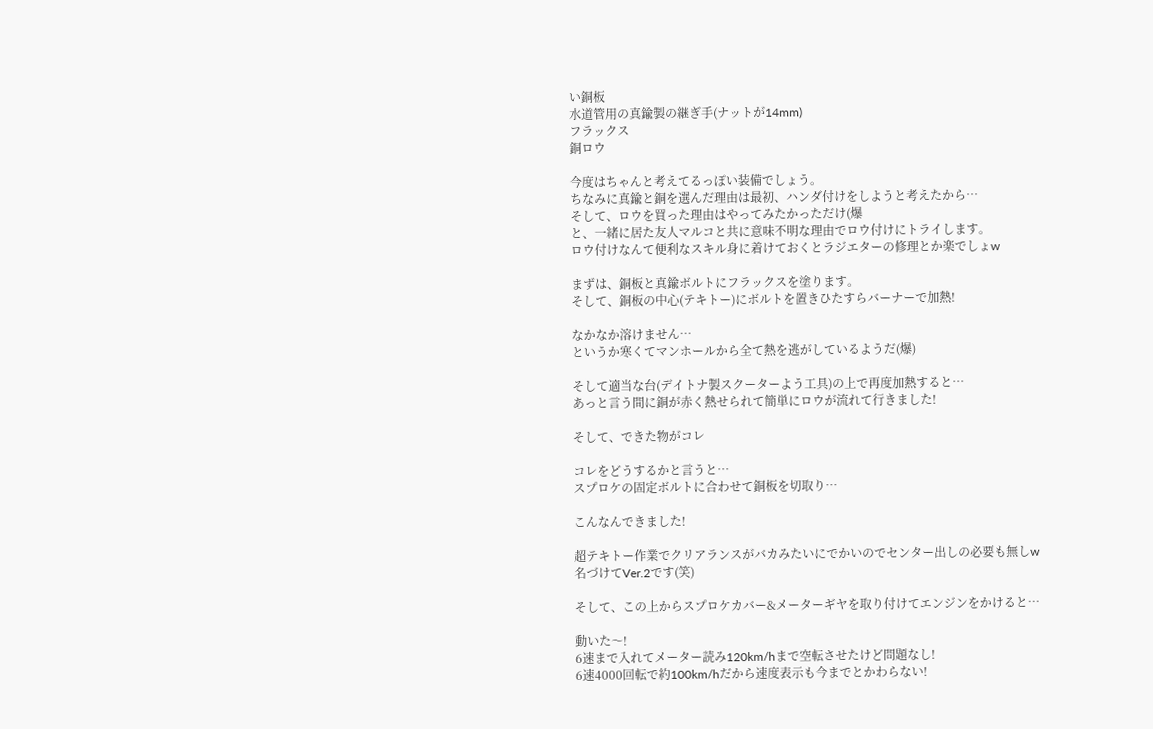い銅板
水道管用の真鍮製の継ぎ手(ナットが14mm)
フラックス
銅ロウ

今度はちゃんと考えてるっぽい装備でしょう。
ちなみに真鍮と銅を選んだ理由は最初、ハンダ付けをしようと考えたから…
そして、ロウを買った理由はやってみたかっただけ(爆
と、一緒に居た友人マルコと共に意味不明な理由でロウ付けにトライします。
ロウ付けなんて便利なスキル身に着けておくとラジエターの修理とか楽でしょw

まずは、銅板と真鍮ボルトにフラックスを塗ります。
そして、銅板の中心(テキトー)にボルトを置きひたすらバーナーで加熱!

なかなか溶けません…
というか寒くてマンホールから全て熱を逃がしているようだ(爆)

そして適当な台(デイトナ製スクーターよう工具)の上で再度加熱すると…
あっと言う間に銅が赤く熱せられて簡単にロウが流れて行きました!

そして、できた物がコレ

コレをどうするかと言うと…
スプロケの固定ボルトに合わせて銅板を切取り…

こんなんできました!

超テキトー作業でクリアランスがバカみたいにでかいのでセンター出しの必要も無しw
名づけてVer.2です(笑)

そして、この上からスプロケカバー&メーターギヤを取り付けてエンジンをかけると…

動いた〜!
6速まで入れてメーター読み120km/hまで空転させたけど問題なし!
6速4000回転で約100km/hだから速度表示も今までとかわらない!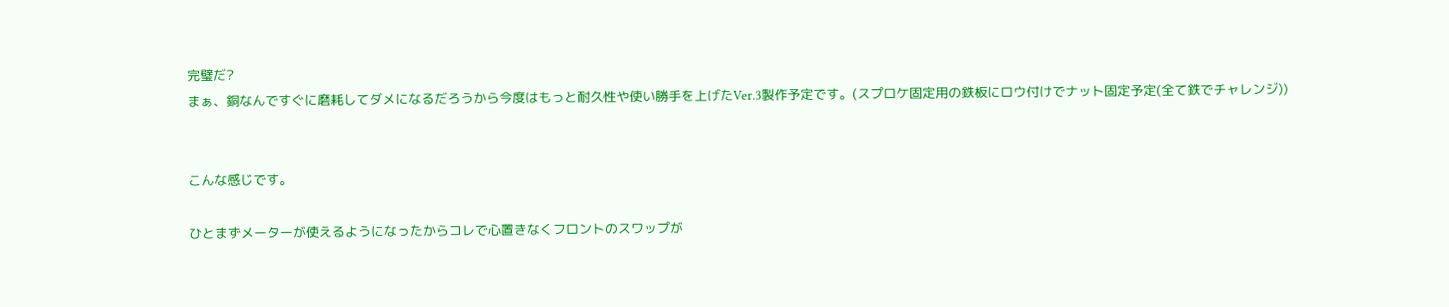完璧だ?
まぁ、銅なんですぐに磨耗してダメになるだろうから今度はもっと耐久性や使い勝手を上げたVer.3製作予定です。(スプロケ固定用の鉄板にロウ付けでナット固定予定(全て鉄でチャレンジ))


こんな感じです。

ひとまずメーターが使えるようになったからコレで心置きなくフロントのスワップが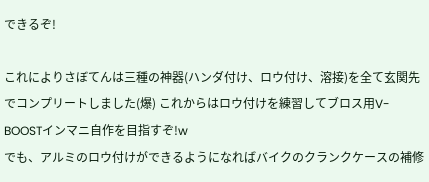できるぞ!

これによりさぼてんは三種の神器(ハンダ付け、ロウ付け、溶接)を全て玄関先でコンプリートしました(爆) これからはロウ付けを練習してブロス用V-BOOSTインマニ自作を目指すぞ!w
でも、アルミのロウ付けができるようになればバイクのクランクケースの補修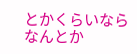とかくらいならなんとか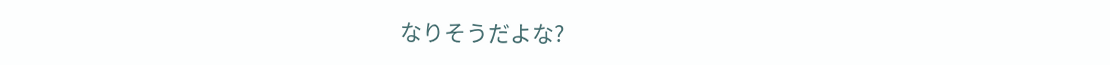なりそうだよな?